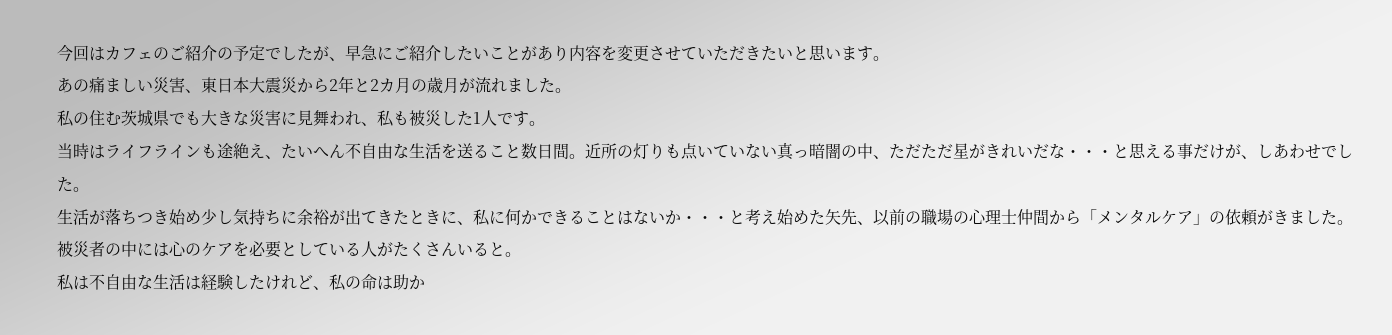今回はカフェのご紹介の予定でしたが、早急にご紹介したいことがあり内容を変更させていただきたいと思います。
あの痛ましい災害、東日本大震災から2年と2カ月の歳月が流れました。
私の住む茨城県でも大きな災害に見舞われ、私も被災した1人です。
当時はライフラインも途絶え、たいへん不自由な生活を送ること数日間。近所の灯りも点いていない真っ暗闇の中、ただただ星がきれいだな・・・と思える事だけが、しあわせでした。
生活が落ちつき始め少し気持ちに余裕が出てきたときに、私に何かできることはないか・・・と考え始めた矢先、以前の職場の心理士仲間から「メンタルケア」の依頼がきました。
被災者の中には心のケアを必要としている人がたくさんいると。
私は不自由な生活は経験したけれど、私の命は助か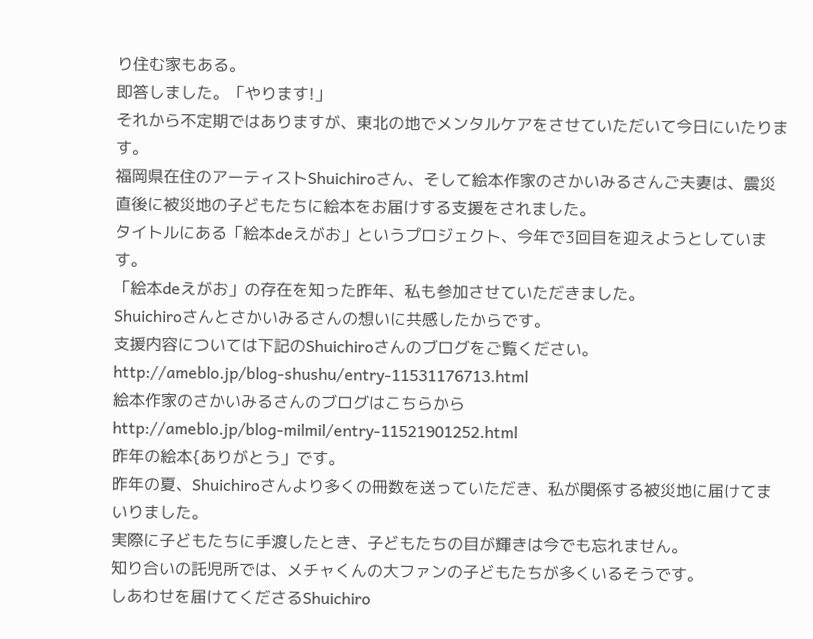り住む家もある。
即答しました。「やります!」
それから不定期ではありますが、東北の地でメンタルケアをさせていただいて今日にいたります。
福岡県在住のアーティストShuichiroさん、そして絵本作家のさかいみるさんご夫妻は、震災直後に被災地の子どもたちに絵本をお届けする支援をされました。
タイトルにある「絵本deえがお」というプロジェクト、今年で3回目を迎えようとしています。
「絵本deえがお」の存在を知った昨年、私も参加させていただきました。
Shuichiroさんとさかいみるさんの想いに共感したからです。
支援内容については下記のShuichiroさんのブログをご覧ください。
http://ameblo.jp/blog-shushu/entry-11531176713.html
絵本作家のさかいみるさんのブログはこちらから
http://ameblo.jp/blog-milmil/entry-11521901252.html
昨年の絵本{ありがとう」です。
昨年の夏、Shuichiroさんより多くの冊数を送っていただき、私が関係する被災地に届けてまいりました。
実際に子どもたちに手渡したとき、子どもたちの目が輝きは今でも忘れません。
知り合いの託児所では、メチャくんの大ファンの子どもたちが多くいるそうです。
しあわせを届けてくださるShuichiro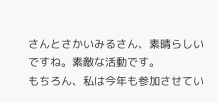さんとさかいみるさん、素晴らしいですね。素敵な活動です。
もちろん、私は今年も参加させてい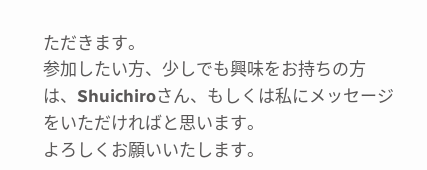ただきます。
参加したい方、少しでも興味をお持ちの方は、Shuichiroさん、もしくは私にメッセージをいただければと思います。
よろしくお願いいたします。